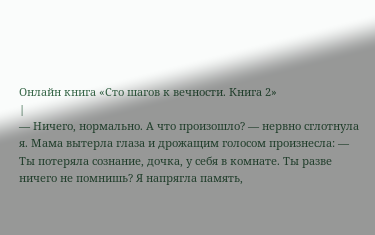Онлайн книга «Сто шагов к вечности. Книга 2»
|
— Ничего, нормально. А что произошло? — нервно сглотнула я. Мама вытерла глаза и дрожащим голосом произнесла: — Ты потеряла сознание, дочка, у себя в комнате. Ты разве ничего не помнишь? Я напрягла память,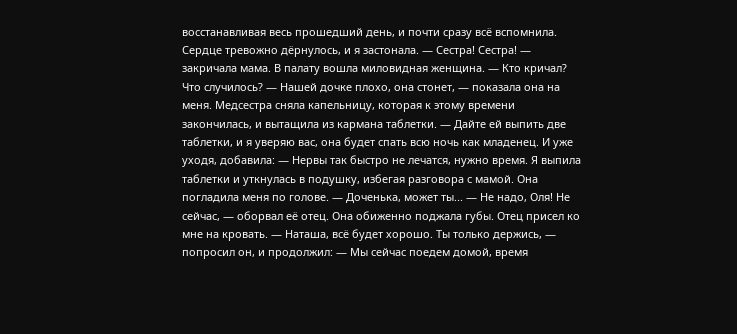восстанавливая весь прошедший день, и почти сразу всё вспомнила. Сердце тревожно дёрнулось, и я застонала. — Сестра! Сестра! — закричала мама. В палату вошла миловидная женщина. — Кто кричал? Что случилось? — Нашей дочке плохо, она стонет, — показала она на меня. Медсестра сняла капельницу, которая к этому времени закончилась, и вытащила из кармана таблетки. — Дайте ей выпить две таблетки, и я уверяю вас, она будет спать всю ночь как младенец. И уже уходя, добавила: — Нервы так быстро не лечатся, нужно время. Я выпила таблетки и уткнулась в подушку, избегая разговора с мамой. Она погладила меня по голове. — Доченька, может ты... — Не надо, Оля! Не сейчас, — оборвал её отец. Она обиженно поджала губы. Отец присел ко мне на кровать. — Наташа, всё будет хорошо. Ты только держись, — попросил он, и продолжил: — Мы сейчас поедем домой, время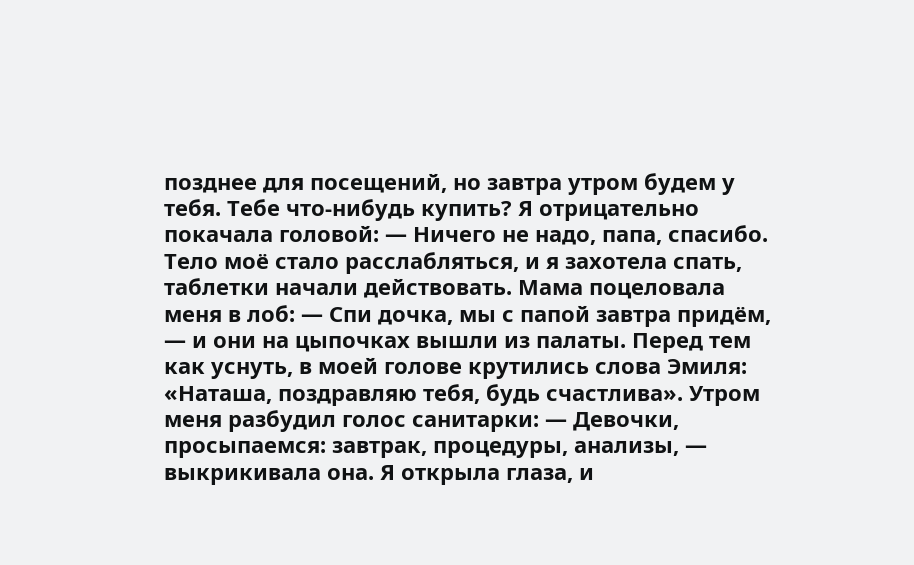позднее для посещений, но завтра утром будем у тебя. Тебе что-нибудь купить? Я отрицательно покачала головой: — Ничего не надо, папа, спасибо. Тело моё стало расслабляться, и я захотела спать, таблетки начали действовать. Мама поцеловала меня в лоб: — Спи дочка, мы с папой завтра придём, — и они на цыпочках вышли из палаты. Перед тем как уснуть, в моей голове крутились слова Эмиля: «Наташа, поздравляю тебя, будь счастлива». Утром меня разбудил голос санитарки: — Девочки, просыпаемся: завтрак, процедуры, анализы, — выкрикивала она. Я открыла глаза, и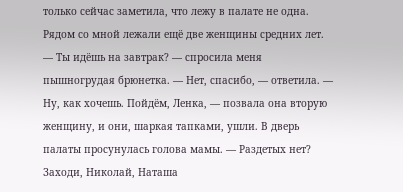только сейчас заметила, что лежу в палате не одна. Рядом со мной лежали ещё две женщины средних лет. — Ты идёшь на завтрак? — спросила меня пышногрудая брюнетка. — Нет, спасибо, — ответила. — Ну, как хочешь. Пойдём, Ленка, — позвала она вторую женщину, и они, шаркая тапками, ушли. В дверь палаты просунулась голова мамы. — Раздетых нет? Заходи, Николай, Наташа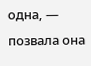одна, — позвала она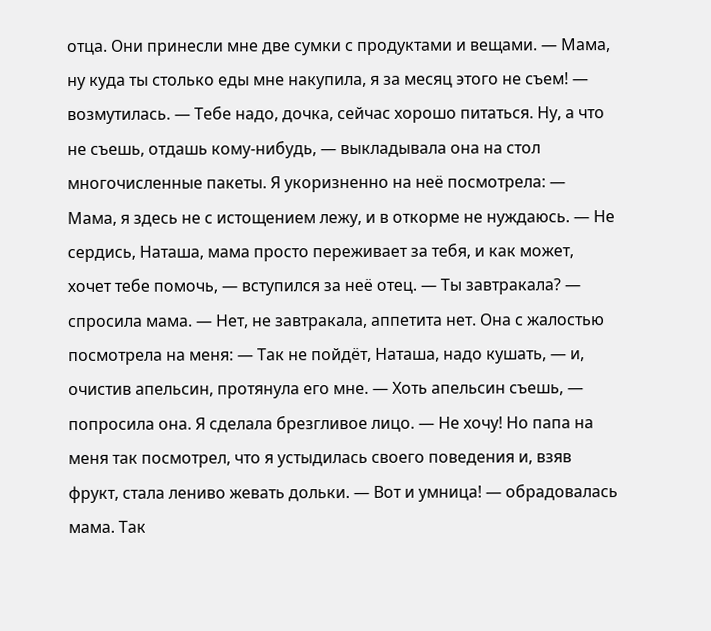отца. Они принесли мне две сумки с продуктами и вещами. — Мама, ну куда ты столько еды мне накупила, я за месяц этого не съем! — возмутилась. — Тебе надо, дочка, сейчас хорошо питаться. Ну, а что не съешь, отдашь кому-нибудь, — выкладывала она на стол многочисленные пакеты. Я укоризненно на неё посмотрела: — Мама, я здесь не с истощением лежу, и в откорме не нуждаюсь. — Не сердись, Наташа, мама просто переживает за тебя, и как может, хочет тебе помочь, — вступился за неё отец. — Ты завтракала? — спросила мама. — Нет, не завтракала, аппетита нет. Она с жалостью посмотрела на меня: — Так не пойдёт, Наташа, надо кушать, — и, очистив апельсин, протянула его мне. — Хоть апельсин съешь, — попросила она. Я сделала брезгливое лицо. — Не хочу! Но папа на меня так посмотрел, что я устыдилась своего поведения и, взяв фрукт, стала лениво жевать дольки. — Вот и умница! — обрадовалась мама. Так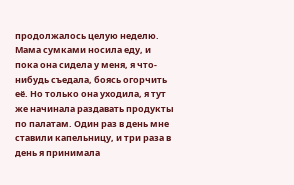продолжалось целую неделю. Мама сумками носила еду, и пока она сидела у меня, я что-нибудь съедала, боясь огорчить её. Но только она уходила, я тут же начинала раздавать продукты по палатам. Один раз в день мне ставили капельницу, и три раза в день я принимала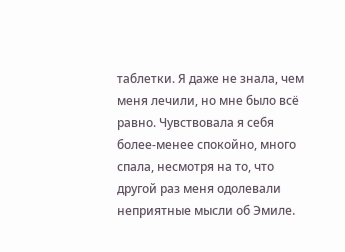таблетки. Я даже не знала, чем меня лечили, но мне было всё равно. Чувствовала я себя более-менее спокойно, много спала, несмотря на то, что другой раз меня одолевали неприятные мысли об Эмиле.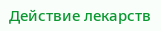Действие лекарств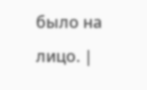было на лицо. |